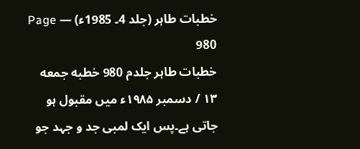خطبات طاہر (جلد 4۔ 1985ء) — Page 980
خطبات طاہر جلدم 980 خطبه جمعه ۱۳ / دسمبر ۱۹۸۵ء میں مقبول ہو جاتی ہے۔پس ایک لمبی جد و جہد جو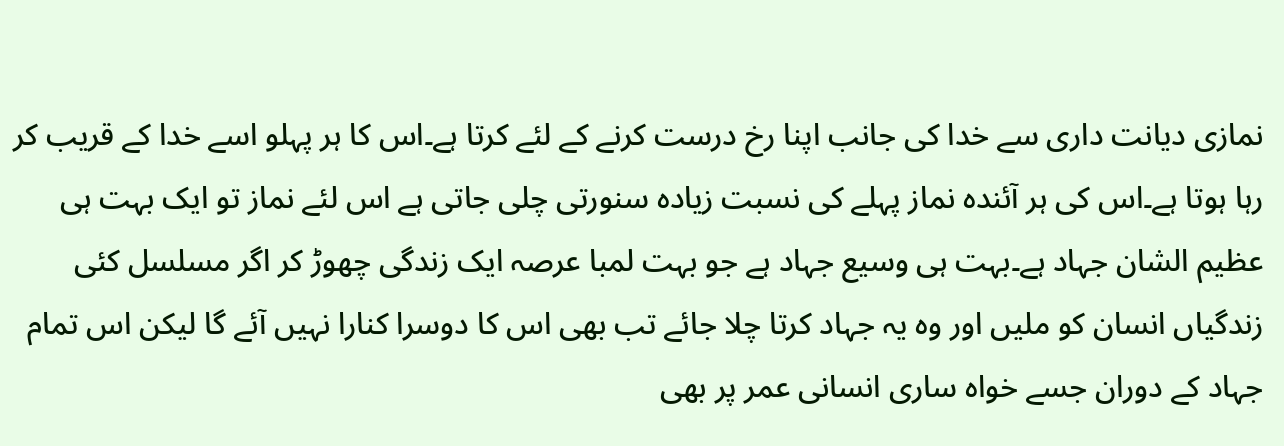نمازی دیانت داری سے خدا کی جانب اپنا رخ درست کرنے کے لئے کرتا ہے۔اس کا ہر پہلو اسے خدا کے قریب کر رہا ہوتا ہے۔اس کی ہر آئندہ نماز پہلے کی نسبت زیادہ سنورتی چلی جاتی ہے اس لئے نماز تو ایک بہت ہی عظیم الشان جہاد ہے۔بہت ہی وسیع جہاد ہے جو بہت لمبا عرصہ ایک زندگی چھوڑ کر اگر مسلسل کئی زندگیاں انسان کو ملیں اور وہ یہ جہاد کرتا چلا جائے تب بھی اس کا دوسرا کنارا نہیں آئے گا لیکن اس تمام جہاد کے دوران جسے خواہ ساری انسانی عمر پر بھی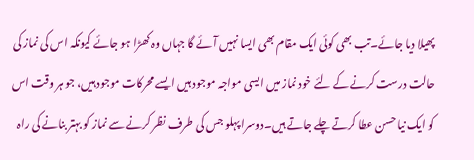پھیلا دیا جائے۔تب بھی کوئی ایک مقام بھی ایسا نہیں آئے گا جہاں وہ کھڑا ہو جائے کیونکہ اس کی نماز کی حالت درست کرنے کے لئے خود نماز میں ایسی مواجہ موجود ہیں ایسے محرکات موجود ہیں، جو ہر وقت اس کو ایک نیا حسن عطا کرتے چلے جاتے ہیں۔دوسرا پہلو جس کی طرف نظر کرنے سے نماز کو بہتر بنانے کی راہ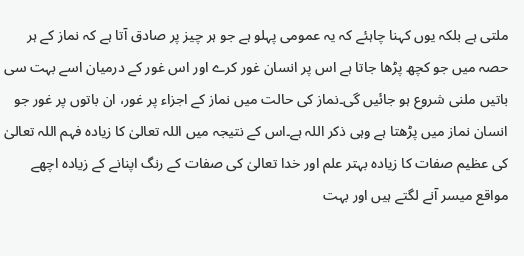ملتی ہے بلکہ یوں کہنا چاہئے کہ یہ عمومی پہلو ہے جو ہر چیز پر صادق آتا ہے کہ نماز کے ہر حصہ میں جو کچھ پڑھا جاتا ہے اس پر انسان غور کرے اور اس غور کے درمیان اسے بہت سی باتیں ملنی شروع ہو جائیں گی۔نماز کی حالت میں نماز کے اجزاء پر غور، ان باتوں پر غور جو انسان نماز میں پڑھتا ہے وہی ذکر اللہ ہے۔اس کے نتیجہ میں اللہ تعالیٰ کا زیادہ فہم اللہ تعالیٰ کی عظیم صفات کا زیادہ بہتر علم اور خدا تعالیٰ کی صفات کے رنگ اپنانے کے زیادہ اچھے مواقع میسر آنے لگتے ہیں اور بہت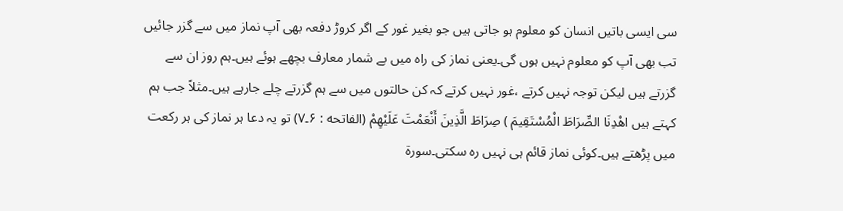سی ایسی باتیں انسان کو معلوم ہو جاتی ہیں جو بغیر غور کے اگر کروڑ دفعہ بھی آپ نماز میں سے گزر جائیں تب بھی آپ کو معلوم نہیں ہوں گی۔یعنی نماز کی راہ میں بے شمار معارف بچھے ہوئے ہیں۔ہم روز ان سے گزرتے ہیں لیکن توجہ نہیں کرتے ،غور نہیں کرتے کہ کن حالتوں میں سے ہم گزرتے چلے جارہے ہیں۔مثلاً جب ہم کہتے ہیں اهْدِنَا الصِّرَاطَ الْمُسْتَقِيمَ ) صِرَاطَ الَّذِينَ أَنْعَمْتَ عَلَيْهِمْ (الفاتحه : ۶۔۷) تو یہ دعا ہر نماز کی ہر رکعت میں پڑھتے ہیں۔کوئی نماز قائم ہی نہیں رہ سکتی۔سورۃ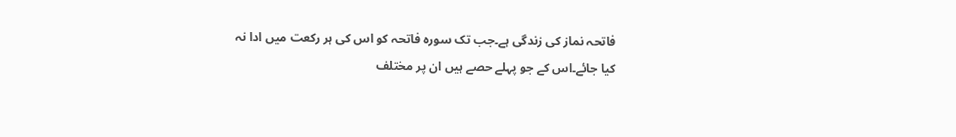فاتحہ نماز کی زندگی ہے۔جب تک سورہ فاتحہ کو اس کی ہر رکعت میں ادا نہ کیا جائے۔اس کے جو پہلے حصے ہیں ان پر مختلف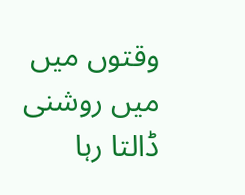وقتوں میں میں روشنی ڈالتا رہا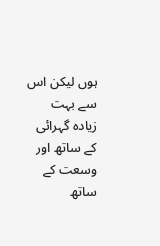ہوں لیکن اس سے بہت زیادہ گہرائی کے ساتھ اور وسعت کے ساتھ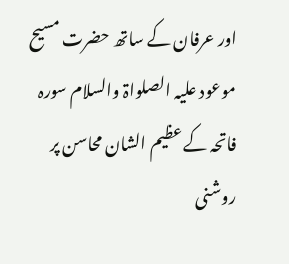اور عرفان کے ساتھ حضرت مسیح موعود علیہ الصلواۃ والسلام سورہ فاتحہ کے عظیم الشان محاسن پر روشنی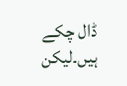ڈال چکے ہیں۔لیکن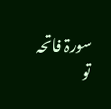سورۃ فاتحہ تو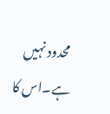محدود نہیں ہے۔اس کا